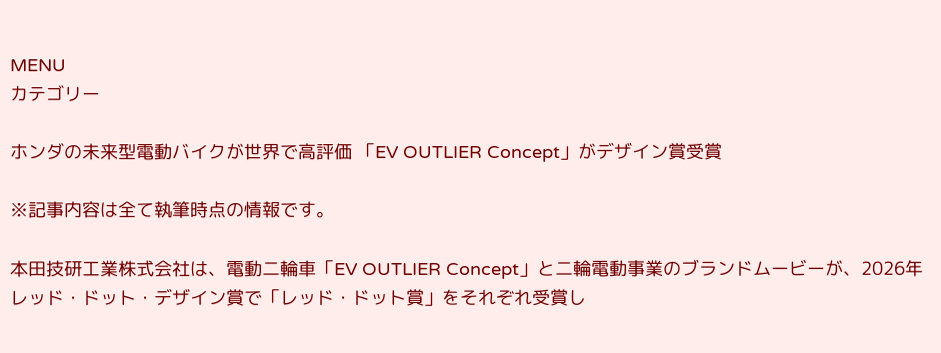MENU
カテゴリー

ホンダの未来型電動バイクが世界で高評価 「EV OUTLIER Concept」がデザイン賞受賞

※記事内容は全て執筆時点の情報です。

本田技研工業株式会社は、電動二輪車「EV OUTLIER Concept」と二輪電動事業のブランドムービーが、2026年レッド・ドット・デザイン賞で「レッド・ドット賞」をそれぞれ受賞し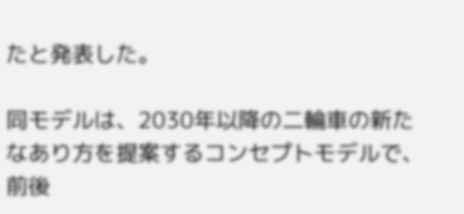たと発表した。

同モデルは、2030年以降の二輪車の新たなあり方を提案するコンセプトモデルで、前後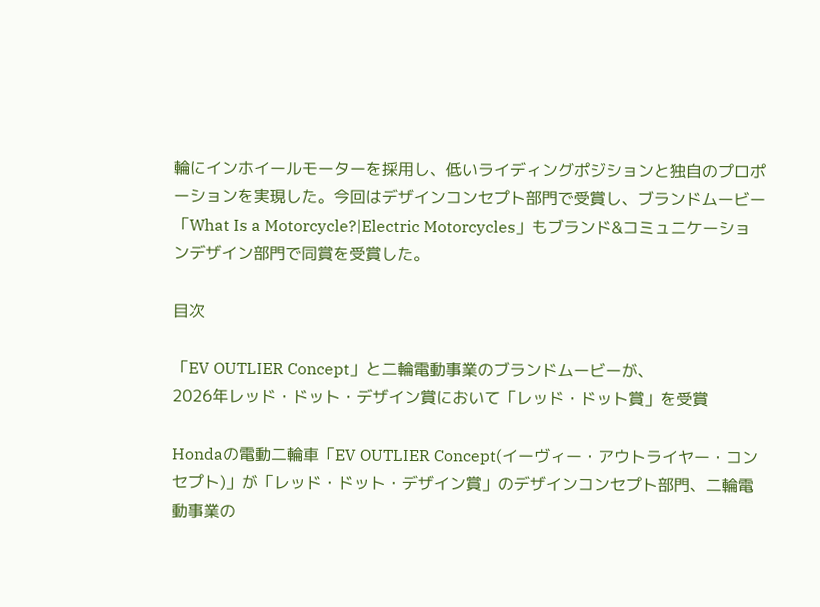輪にインホイールモーターを採用し、低いライディングポジションと独自のプロポーションを実現した。今回はデザインコンセプト部門で受賞し、ブランドムービー「What Is a Motorcycle?|Electric Motorcycles」もブランド&コミュニケーションデザイン部門で同賞を受賞した。

目次

「EV OUTLIER Concept」と二輪電動事業のブランドムービーが、
2026年レッド・ドット・デザイン賞において「レッド・ドット賞」を受賞

Hondaの電動二輪車「EV OUTLIER Concept(イーヴィー・アウトライヤー・コンセプト)」が「レッド・ドット・デザイン賞」のデザインコンセプト部門、二輪電動事業の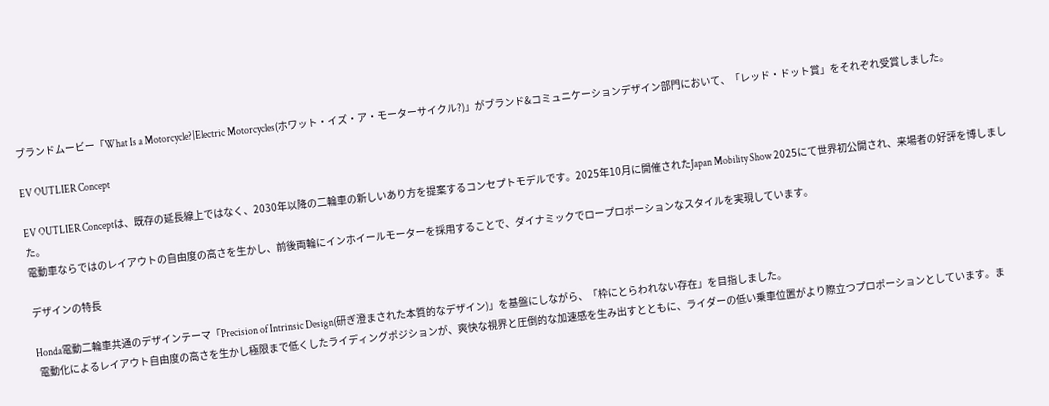ブランドムービー「What Is a Motorcycle?|Electric Motorcycles(ホワット・イズ・ア・モーターサイクル?)」がブランド&コミュニケーションデザイン部門において、「レッド・ドット賞」をそれぞれ受賞しました。

EV OUTLIER Concept

EV OUTLIER Conceptは、既存の延長線上ではなく、2030年以降の二輪車の新しいあり方を提案するコンセプトモデルです。2025年10月に開催されたJapan Mobility Show 2025にて世界初公開され、来場者の好評を博しました。
電動車ならではのレイアウトの自由度の高さを生かし、前後両輪にインホイールモーターを採用することで、ダイナミックでロープロポーションなスタイルを実現しています。

デザインの特長

Honda電動二輪車共通のデザインテーマ「Precision of Intrinsic Design(研ぎ澄まされた本質的なデザイン)」を基盤にしながら、「枠にとらわれない存在」を目指しました。
 電動化によるレイアウト自由度の高さを生かし極限まで低くしたライディングポジションが、爽快な視界と圧倒的な加速感を生み出すとともに、ライダーの低い乗車位置がより際立つプロポーションとしています。ま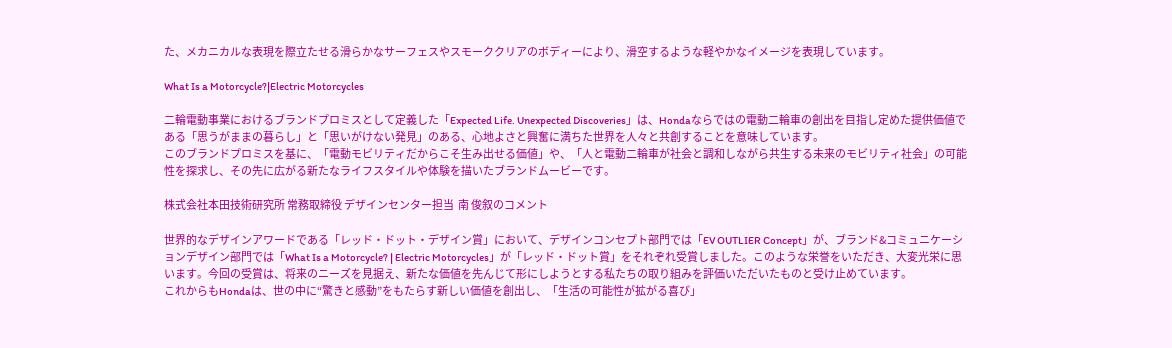た、メカニカルな表現を際立たせる滑らかなサーフェスやスモーククリアのボディーにより、滑空するような軽やかなイメージを表現しています。

What Is a Motorcycle?|Electric Motorcycles

二輪電動事業におけるブランドプロミスとして定義した「Expected Life. Unexpected Discoveries」は、Hondaならではの電動二輪車の創出を目指し定めた提供価値である「思うがままの暮らし」と「思いがけない発見」のある、心地よさと興奮に満ちた世界を人々と共創することを意味しています。
このブランドプロミスを基に、「電動モビリティだからこそ生み出せる価値」や、「人と電動二輪車が社会と調和しながら共生する未来のモビリティ社会」の可能性を探求し、その先に広がる新たなライフスタイルや体験を描いたブランドムービーです。

株式会社本田技術研究所 常務取締役 デザインセンター担当  南 俊叙のコメント

世界的なデザインアワードである「レッド・ドット・デザイン賞」において、デザインコンセプト部門では「EV OUTLIER Concept」が、ブランド&コミュニケーションデザイン部門では「What Is a Motorcycle? | Electric Motorcycles」が「レッド・ドット賞」をそれぞれ受賞しました。このような栄誉をいただき、大変光栄に思います。今回の受賞は、将来のニーズを見据え、新たな価値を先んじて形にしようとする私たちの取り組みを評価いただいたものと受け止めています。
これからもHondaは、世の中に“驚きと感動”をもたらす新しい価値を創出し、「生活の可能性が拡がる喜び」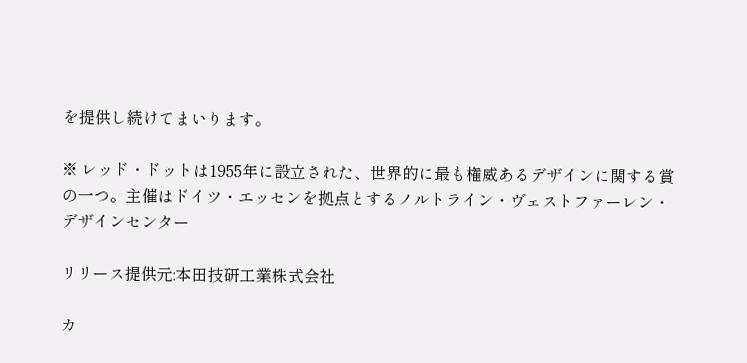を提供し続けてまいります。

※ レッド・ドットは1955年に設立された、世界的に最も権威あるデザインに関する賞の一つ。主催はドイツ・エッセンを拠点とするノルトライン・ヴェストファーレン・デザインセンター

リリース提供元:本田技研工業株式会社

カ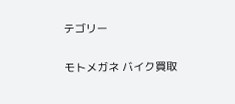テゴリー

モトメガネ バイク買取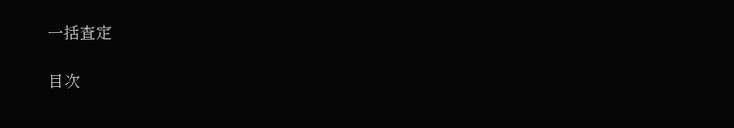一括査定

目次